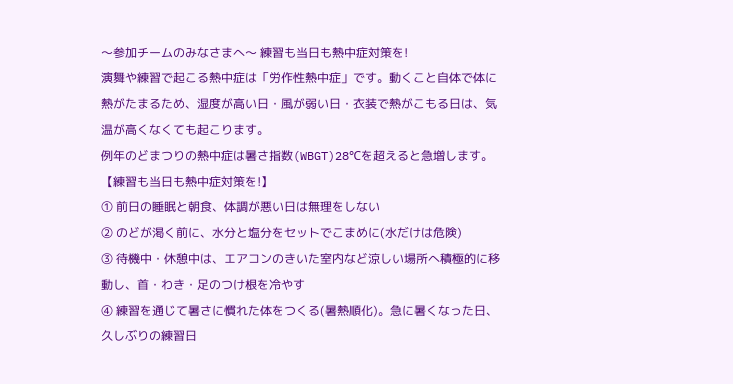〜参加チームのみなさまへ〜 練習も当日も熱中症対策を!
演舞や練習で起こる熱中症は「労作性熱中症」です。動くこと自体で体に熱がたまるため、湿度が高い日・風が弱い日・衣装で熱がこもる日は、気温が高くなくても起こります。
例年のどまつりの熱中症は暑さ指数(WBGT)28℃を超えると急増します。
【練習も当日も熱中症対策を!】
① 前日の睡眠と朝食、体調が悪い日は無理をしない
② のどが渇く前に、水分と塩分をセットでこまめに(水だけは危険)
③ 待機中・休憩中は、エアコンのきいた室内など涼しい場所へ積極的に移動し、首・わき・足のつけ根を冷やす
④ 練習を通じて暑さに慣れた体をつくる(暑熱順化)。急に暑くなった日、久しぶりの練習日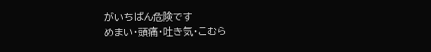がいちばん危険です
めまい・頭痛・吐き気・こむら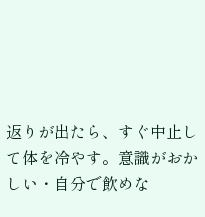返りが出たら、すぐ中止して体を冷やす。意識がおかしい・自分で飲めな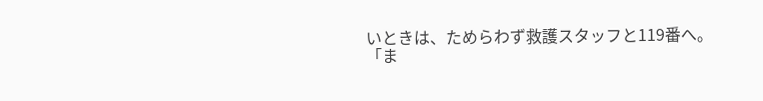いときは、ためらわず救護スタッフと119番へ。
「ま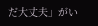だ大丈夫」がい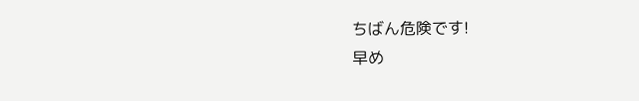ちばん危険です!
早め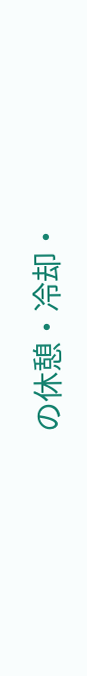の休憩・冷却・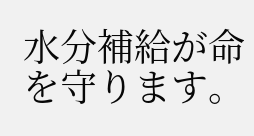水分補給が命を守ります。